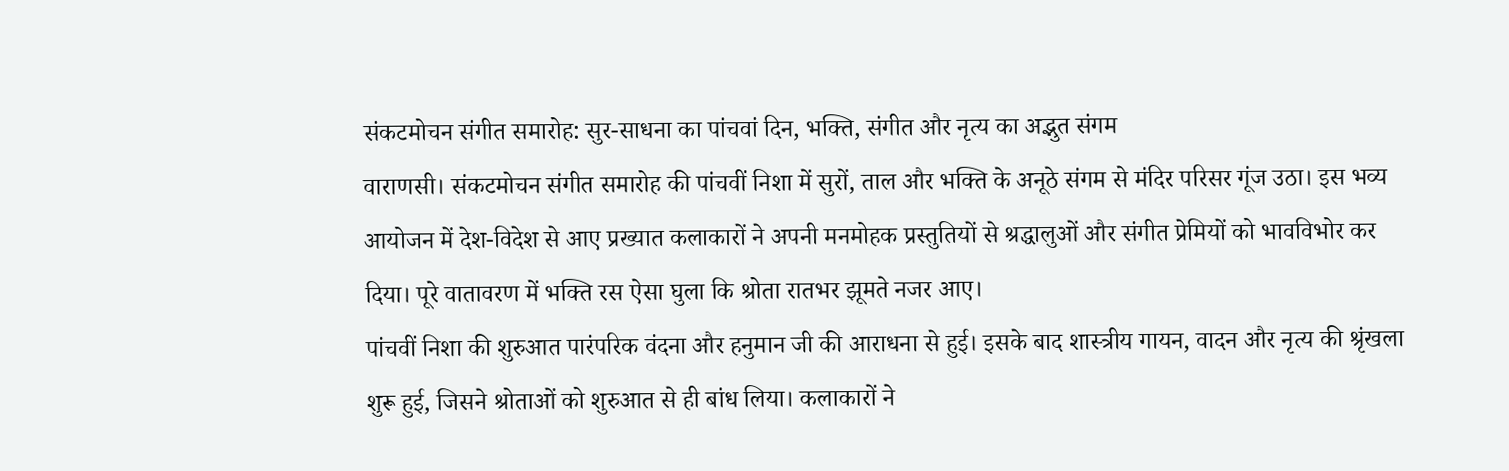संकटमोचन संगीत समारोह: सुर-साधना का पांचवां दिन, भक्ति, संगीत और नृत्य का अद्भुत संगम
वाराणसी। संकटमोचन संगीत समारोह की पांचवीं निशा में सुरों, ताल और भक्ति के अनूठे संगम से मंदिर परिसर गूंज उठा। इस भव्य आयोजन में देश-विदेश से आए प्रख्यात कलाकारों ने अपनी मनमोहक प्रस्तुतियों से श्रद्धालुओं और संगीत प्रेमियों को भावविभोर कर दिया। पूरे वातावरण में भक्ति रस ऐसा घुला कि श्रोता रातभर झूमते नजर आए।
पांचवीं निशा की शुरुआत पारंपरिक वंदना और हनुमान जी की आराधना से हुई। इसके बाद शास्त्रीय गायन, वादन और नृत्य की श्रृंखला शुरू हुई, जिसने श्रोताओं को शुरुआत से ही बांध लिया। कलाकारों ने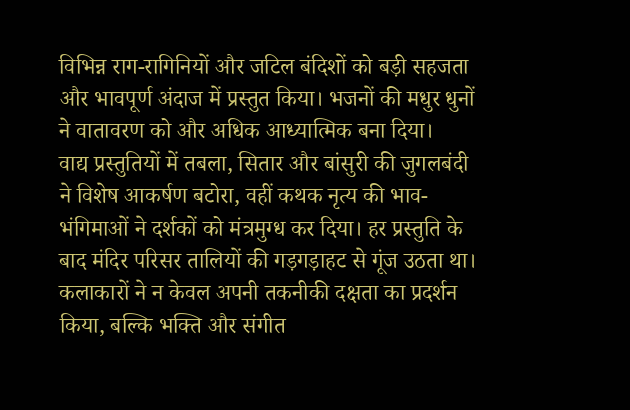विभिन्न राग-रागिनियों और जटिल बंदिशों को बड़ी सहजता और भावपूर्ण अंदाज में प्रस्तुत किया। भजनों की मधुर धुनों ने वातावरण को और अधिक आध्यात्मिक बना दिया।
वाद्य प्रस्तुतियों में तबला, सितार और बांसुरी की जुगलबंदी ने विशेष आकर्षण बटोरा, वहीं कथक नृत्य की भाव-भंगिमाओं ने दर्शकों को मंत्रमुग्ध कर दिया। हर प्रस्तुति के बाद मंदिर परिसर तालियों की गड़गड़ाहट से गूंज उठता था। कलाकारों ने न केवल अपनी तकनीकी दक्षता का प्रदर्शन किया, बल्कि भक्ति और संगीत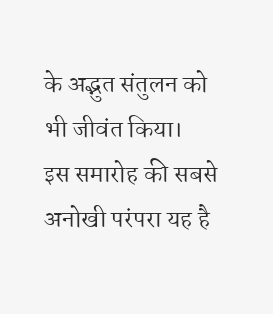के अद्भुत संतुलन को भी जीवंत किया।
इस समारोह की सबसे अनोखी परंपरा यह है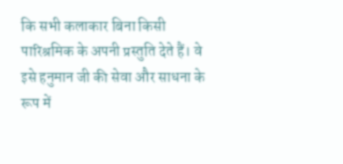कि सभी कलाकार बिना किसी पारिश्रमिक के अपनी प्रस्तुति देते हैं। वे इसे हनुमान जी की सेवा और साधना के रूप में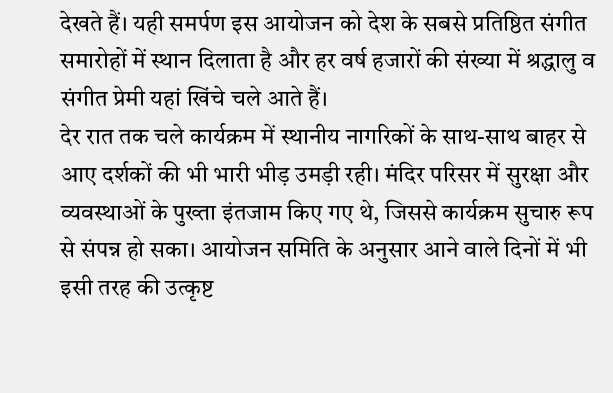देखते हैं। यही समर्पण इस आयोजन को देश के सबसे प्रतिष्ठित संगीत समारोहों में स्थान दिलाता है और हर वर्ष हजारों की संख्या में श्रद्धालु व संगीत प्रेमी यहां खिंचे चले आते हैं।
देर रात तक चले कार्यक्रम में स्थानीय नागरिकों के साथ-साथ बाहर से आए दर्शकों की भी भारी भीड़ उमड़ी रही। मंदिर परिसर में सुरक्षा और व्यवस्थाओं के पुख्ता इंतजाम किए गए थे, जिससे कार्यक्रम सुचारु रूप से संपन्न हो सका। आयोजन समिति के अनुसार आने वाले दिनों में भी इसी तरह की उत्कृष्ट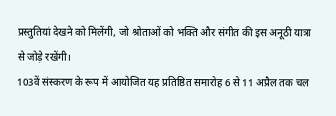प्रस्तुतियां देखने को मिलेंगी, जो श्रोताओं को भक्ति और संगीत की इस अनूठी यात्रा से जोड़े रखेंगी।
103वें संस्करण के रूप में आयोजित यह प्रतिष्ठित समारोह 6 से 11 अप्रैल तक चल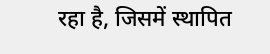रहा है, जिसमें स्थापित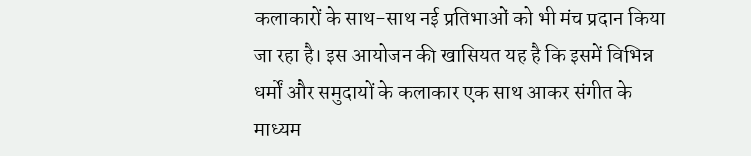कलाकारों के साथ-साथ नई प्रतिभाओं को भी मंच प्रदान किया जा रहा है। इस आयोजन की खासियत यह है कि इसमें विभिन्न धर्मों और समुदायों के कलाकार एक साथ आकर संगीत के माध्यम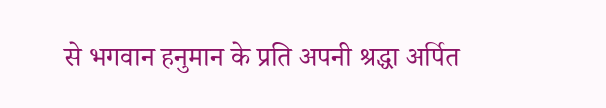से भगवान हनुमान के प्रति अपनी श्रद्धा अर्पित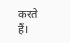करते हैं।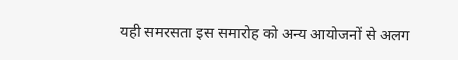यही समरसता इस समारोह को अन्य आयोजनों से अलग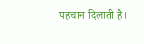पहचान दिलाती है।